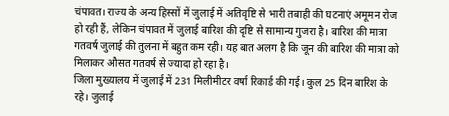चंपावत। राज्य के अन्य हिस्सों में जुलाई में अतिवृष्टि से भारी तबाही की घटनाएं अमूमन रोज हो रही हैं, लेकिन चंपावत में जुलाई बारिश की दृष्टि से सामान्य गुजरा है। बारिश की मात्रा गतवर्ष जुलाई की तुलना में बहुत कम रही। यह बात अलग है कि जून की बारिश की मात्रा को मिलाकर औसत गतवर्ष से ज्यादा हो रहा है।
जिला मुख्यालय में जुलाई में 231 मिलीमीटर वर्षा रिकार्ड की गई। कुल 25 दिन बारिश के रहे। जुलाई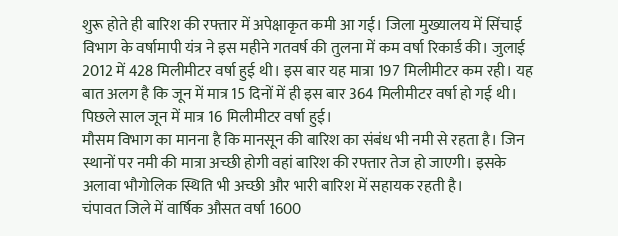शुरू होते ही बारिश की रफ्तार में अपेक्षाकृत कमी आ गई। जिला मुख्यालय में सिंचाई विभाग के वर्षामापी यंत्र ने इस महीने गतवर्ष की तुलना में कम वर्षा रिकार्ड की। जुलाई 2012 में 428 मिलीमीटर वर्षा हुई थी। इस बार यह मात्रा 197 मिलीमीटर कम रही। यह बात अलग है कि जून में मात्र 15 दिनों में ही इस बार 364 मिलीमीटर वर्षा हो गई थी। पिछले साल जून में मात्र 16 मिलीमीटर वर्षा हुई।
मौसम विभाग का मानना है कि मानसून की बारिश का संबंध भी नमी से रहता है। जिन स्थानों पर नमी की मात्रा अच्छी होगी वहां बारिश की रफ्तार तेज हो जाएगी। इसके अलावा भौगोलिक स्थिति भी अच्छी और भारी बारिश में सहायक रहती है।
चंपावत जिले में वार्षिक औसत वर्षा 1600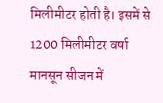मिलीमीटर होती है। इसमें से 1200 मिलीमीटर वर्षा मानसून सीजन में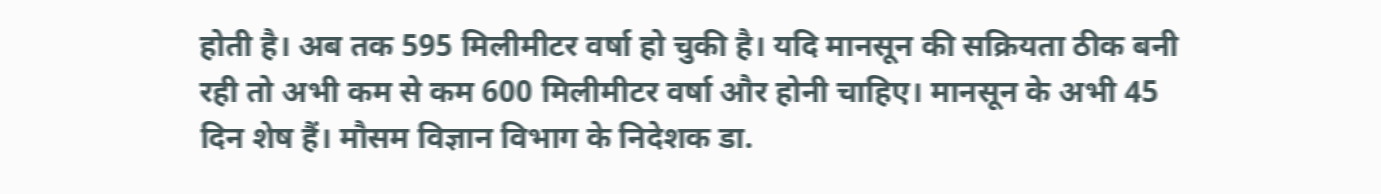होती है। अब तक 595 मिलीमीटर वर्षा हो चुकी है। यदि मानसून की सक्रियता ठीक बनी रही तो अभी कम से कम 600 मिलीमीटर वर्षा और होनी चाहिए। मानसून के अभी 45 दिन शेष हैं। मौसम विज्ञान विभाग के निदेशक डा.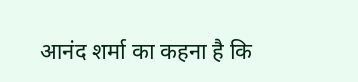आनंद शर्मा का कहना है कि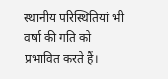स्थानीय परिस्थितियां भी वर्षा की गति को प्रभावित करते हैं।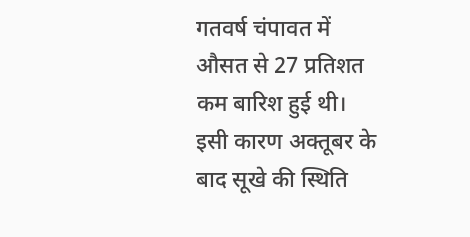गतवर्ष चंपावत में औसत से 27 प्रतिशत कम बारिश हुई थी। इसी कारण अक्तूबर के बाद सूखे की स्थिति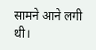सामने आने लगी थी।